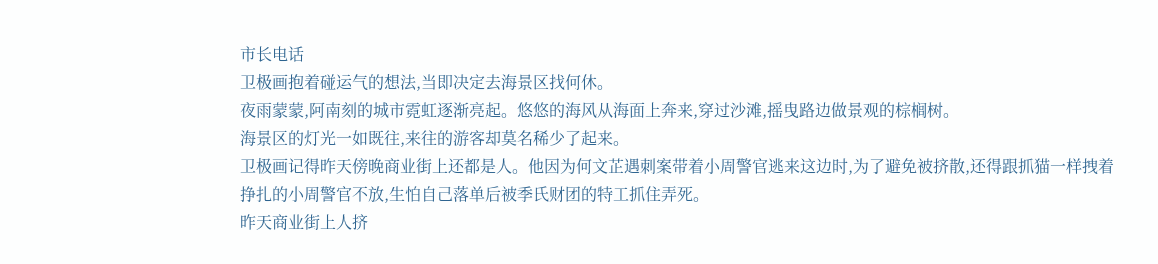市长电话
卫极画抱着碰运气的想法,当即决定去海景区找何休。
夜雨蒙蒙,阿南刻的城市霓虹逐渐亮起。悠悠的海风从海面上奔来,穿过沙滩,摇曳路边做景观的棕榈树。
海景区的灯光一如既往,来往的游客却莫名稀少了起来。
卫极画记得昨天傍晚商业街上还都是人。他因为何文芷遇刺案带着小周警官逃来这边时,为了避免被挤散,还得跟抓猫一样拽着挣扎的小周警官不放,生怕自己落单后被季氏财团的特工抓住弄死。
昨天商业街上人挤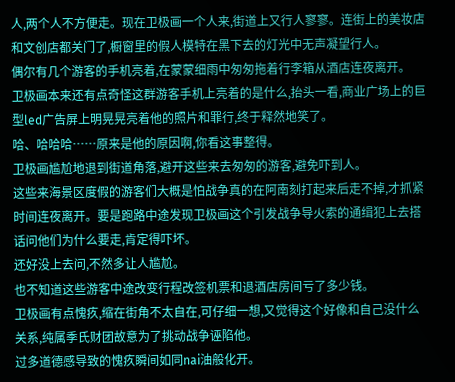人,两个人不方便走。现在卫极画一个人来,街道上又行人寥寥。连街上的美妆店和文创店都关门了,橱窗里的假人模特在黑下去的灯光中无声凝望行人。
偶尔有几个游客的手机亮着,在蒙蒙细雨中匆匆拖着行李箱从酒店连夜离开。
卫极画本来还有点奇怪这群游客手机上亮着的是什么,抬头一看,商业广场上的巨型led广告屏上明晃晃亮着他的照片和罪行,终于释然地笑了。
哈、哈哈哈……原来是他的原因啊,你看这事整得。
卫极画尴尬地退到街道角落,避开这些来去匆匆的游客,避免吓到人。
这些来海景区度假的游客们大概是怕战争真的在阿南刻打起来后走不掉,才抓紧时间连夜离开。要是跑路中途发现卫极画这个引发战争导火索的通缉犯上去搭话问他们为什么要走,肯定得吓坏。
还好没上去问,不然多让人尴尬。
也不知道这些游客中途改变行程改签机票和退酒店房间亏了多少钱。
卫极画有点愧疚,缩在街角不太自在,可仔细一想,又觉得这个好像和自己没什么关系,纯属季氏财团故意为了挑动战争诬陷他。
过多道德感导致的愧疚瞬间如同nai油般化开。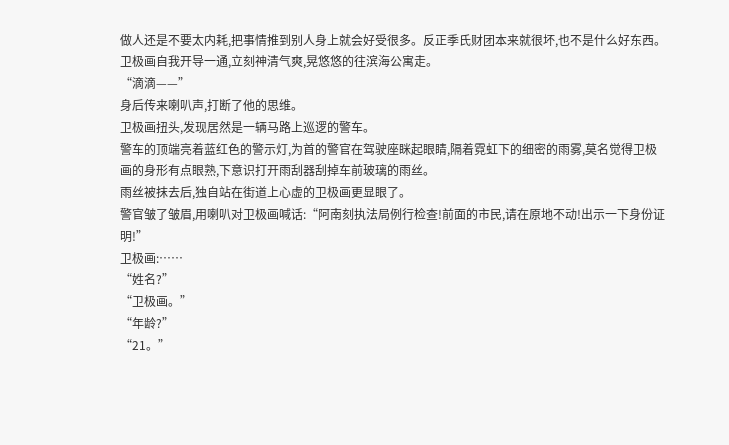做人还是不要太内耗,把事情推到别人身上就会好受很多。反正季氏财团本来就很坏,也不是什么好东西。
卫极画自我开导一通,立刻神清气爽,晃悠悠的往滨海公寓走。
“滴滴——”
身后传来喇叭声,打断了他的思维。
卫极画扭头,发现居然是一辆马路上巡逻的警车。
警车的顶端亮着蓝红色的警示灯,为首的警官在驾驶座眯起眼睛,隔着霓虹下的细密的雨雾,莫名觉得卫极画的身形有点眼熟,下意识打开雨刮器刮掉车前玻璃的雨丝。
雨丝被抹去后,独自站在街道上心虚的卫极画更显眼了。
警官皱了皱眉,用喇叭对卫极画喊话:“阿南刻执法局例行检查!前面的市民,请在原地不动!出示一下身份证明!”
卫极画:……
“姓名?”
“卫极画。”
“年龄?”
“21。”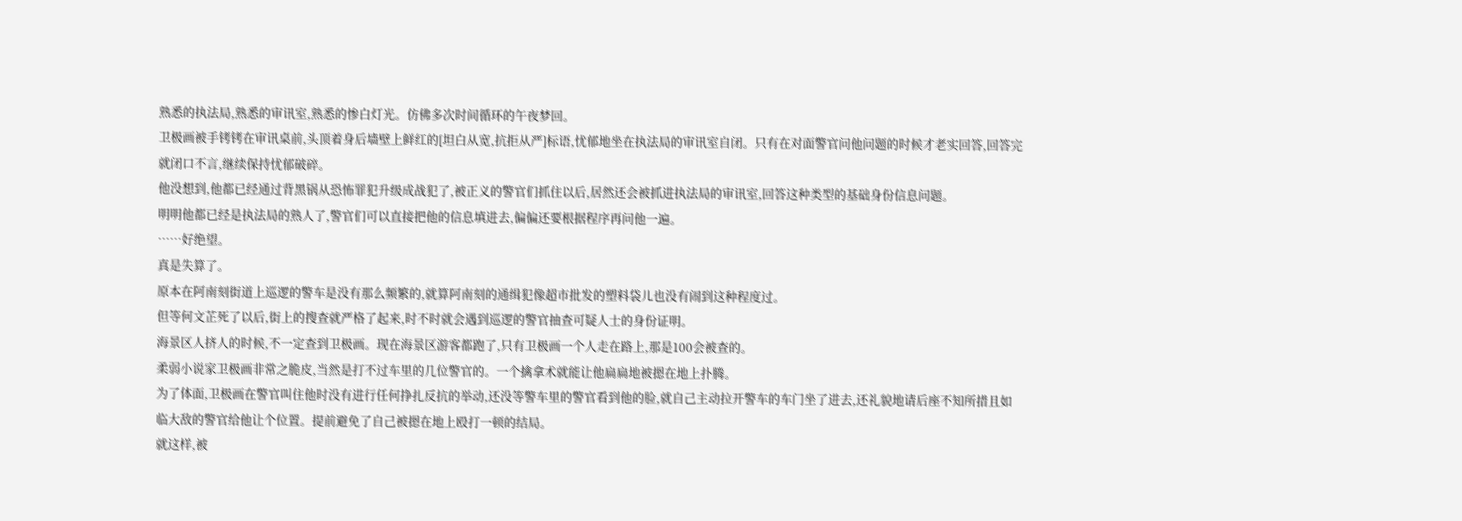熟悉的执法局,熟悉的审讯室,熟悉的惨白灯光。仿佛多次时间循环的午夜梦回。
卫极画被手铐铐在审讯桌前,头顶着身后墙壁上鲜红的[坦白从宽,抗拒从严]标语,忧郁地坐在执法局的审讯室自闭。只有在对面警官问他问题的时候才老实回答,回答完就闭口不言,继续保持忧郁破碎。
他没想到,他都已经通过背黑锅从恐怖罪犯升级成战犯了,被正义的警官们抓住以后,居然还会被抓进执法局的审讯室,回答这种类型的基础身份信息问题。
明明他都已经是执法局的熟人了,警官们可以直接把他的信息填进去,偏偏还要根据程序再问他一遍。
……好绝望。
真是失算了。
原本在阿南刻街道上巡逻的警车是没有那么频繁的,就算阿南刻的通缉犯像超市批发的塑料袋儿也没有闹到这种程度过。
但等何文芷死了以后,街上的搜查就严格了起来,时不时就会遇到巡逻的警官抽查可疑人士的身份证明。
海景区人挤人的时候,不一定查到卫极画。现在海景区游客都跑了,只有卫极画一个人走在路上,那是100会被查的。
柔弱小说家卫极画非常之脆皮,当然是打不过车里的几位警官的。一个擒拿术就能让他扁扁地被摁在地上扑腾。
为了体面,卫极画在警官叫住他时没有进行任何挣扎反抗的举动,还没等警车里的警官看到他的脸,就自己主动拉开警车的车门坐了进去,还礼貌地请后座不知所措且如临大敌的警官给他让个位置。提前避免了自己被摁在地上殴打一顿的结局。
就这样,被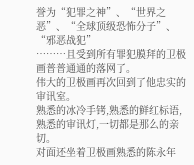誉为“犯罪之神”、“世界之恶”、“全球顶级恐怖分子”、“邪恶战犯”
………且受到所有罪犯膜拜的卫极画普普通通的落网了。
伟大的卫极画再次回到了他忠实的审讯室。
熟悉的冰冷手铐,熟悉的鲜红标语,熟悉的审讯灯,一切都是那么的亲切。
对面还坐着卫极画熟悉的陈永年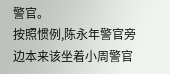警官。
按照惯例,陈永年警官旁边本来该坐着小周警官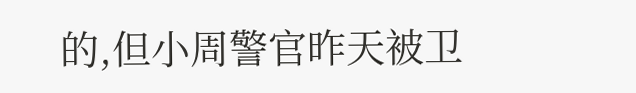的,但小周警官昨天被卫